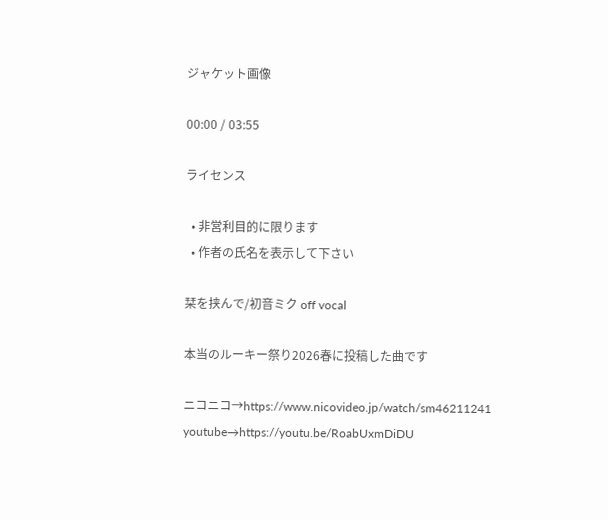ジャケット画像

00:00 / 03:55

ライセンス

  • 非営利目的に限ります
  • 作者の氏名を表示して下さい

栞を挟んで/初音ミク off vocal

本当のルーキー祭り2026春に投稿した曲です

ニコニコ→https://www.nicovideo.jp/watch/sm46211241
youtube→https://youtu.be/RoabUxmDiDU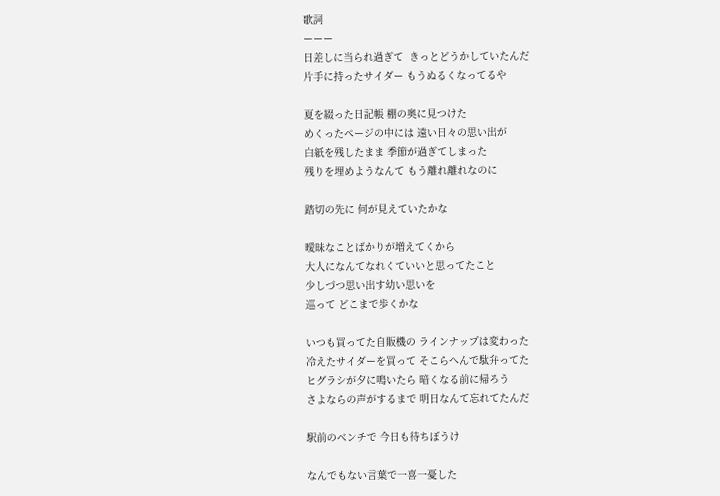歌詞
ーーー
日差しに当られ過ぎて  きっとどうかしていたんだ
片手に持ったサイダー もうぬるくなってるや

夏を綴った日記帳 棚の奥に見つけた
めくったページの中には 遠い日々の思い出が
白紙を残したまま 季節が過ぎてしまった
残りを埋めようなんて もう離れ離れなのに

踏切の先に 何が見えていたかな

曖昧なことばかりが増えてくから
大人になんてなれくていいと思ってたこと
少しづつ思い出す幼い思いを
巡って どこまで歩くかな

いつも買ってた自販機の ラインナップは変わった
冷えたサイダーを買って そこらへんで駄弁ってた
ヒグラシが夕に鳴いたら 暗くなる前に帰ろう
さよならの声がするまで 明日なんて忘れてたんだ

駅前のベンチで 今日も待ちぼうけ

なんでもない言葉で一喜一憂した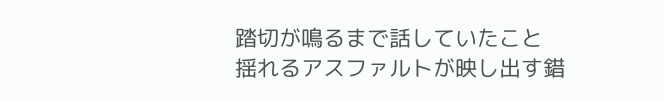踏切が鳴るまで話していたこと
揺れるアスファルトが映し出す錯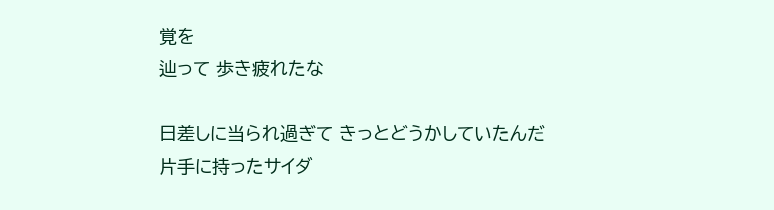覚を
辿って 歩き疲れたな

日差しに当られ過ぎて きっとどうかしていたんだ
片手に持ったサイダ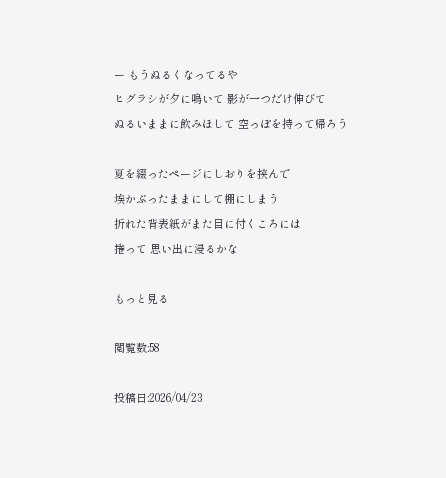ー もうぬるくなってるや
ヒグラシが夕に鳴いて 影が一つだけ伸びて
ぬるいままに飲みほして 空っぽを持って帰ろう

夏を綴ったページにしおりを挟んで
埃かぶったままにして棚にしまう
折れた背表紙がまた目に付くころには
捲って 思い出に浸るかな

もっと見る

閲覧数:58

投稿日:2026/04/23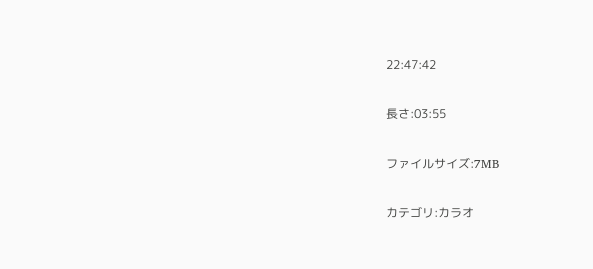22:47:42

長さ:03:55

ファイルサイズ:7MB

カテゴリ:カラオ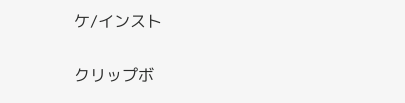ケ/インスト

クリップボ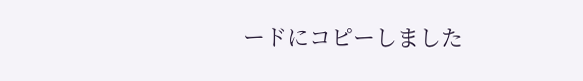ードにコピーしました